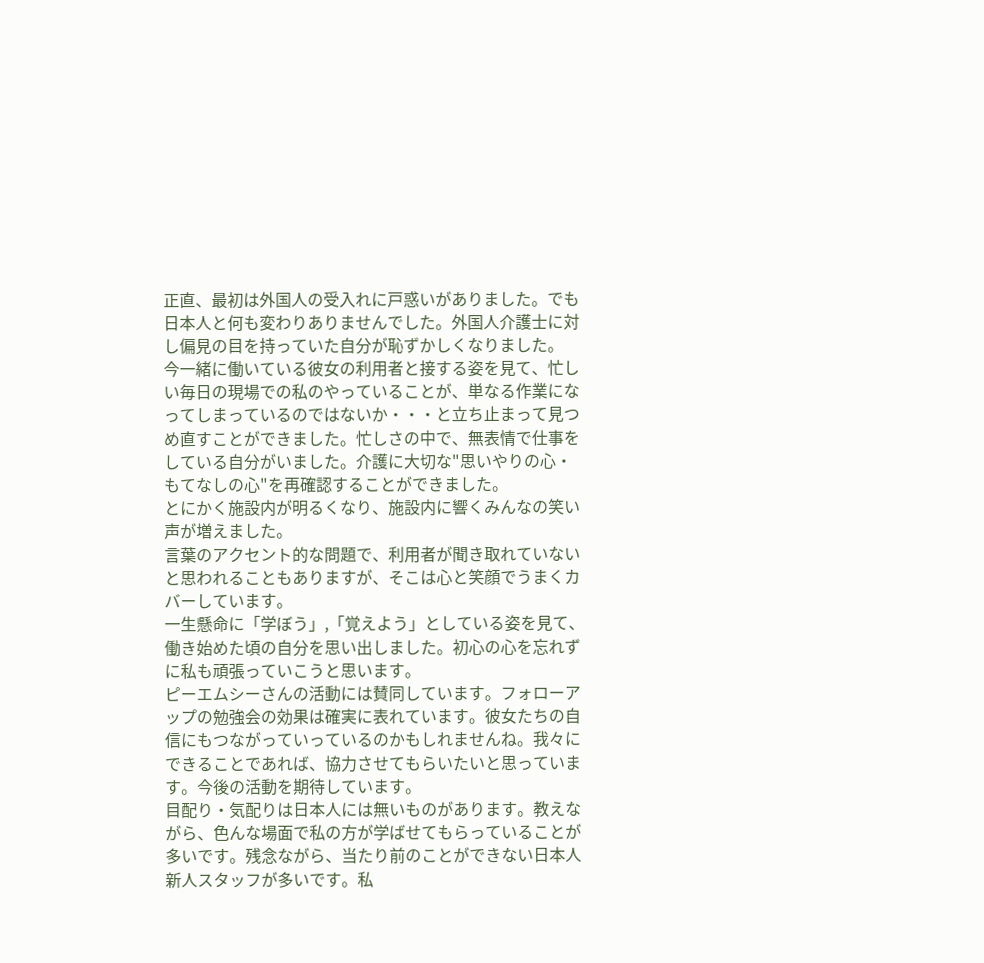正直、最初は外国人の受入れに戸惑いがありました。でも日本人と何も変わりありませんでした。外国人介護士に対し偏見の目を持っていた自分が恥ずかしくなりました。
今一緒に働いている彼女の利用者と接する姿を見て、忙しい毎日の現場での私のやっていることが、単なる作業になってしまっているのではないか・・・と立ち止まって見つめ直すことができました。忙しさの中で、無表情で仕事をしている自分がいました。介護に大切な"思いやりの心・もてなしの心"を再確認することができました。
とにかく施設内が明るくなり、施設内に響くみんなの笑い声が増えました。
言葉のアクセント的な問題で、利用者が聞き取れていないと思われることもありますが、そこは心と笑顔でうまくカバーしています。
一生懸命に「学ぼう」,「覚えよう」としている姿を見て、働き始めた頃の自分を思い出しました。初心の心を忘れずに私も頑張っていこうと思います。
ピーエムシーさんの活動には賛同しています。フォローアップの勉強会の効果は確実に表れています。彼女たちの自信にもつながっていっているのかもしれませんね。我々にできることであれば、協力させてもらいたいと思っています。今後の活動を期待しています。
目配り・気配りは日本人には無いものがあります。教えながら、色んな場面で私の方が学ばせてもらっていることが多いです。残念ながら、当たり前のことができない日本人新人スタッフが多いです。私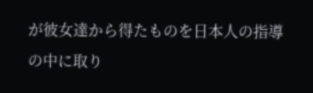が彼女達から得たものを日本人の指導の中に取り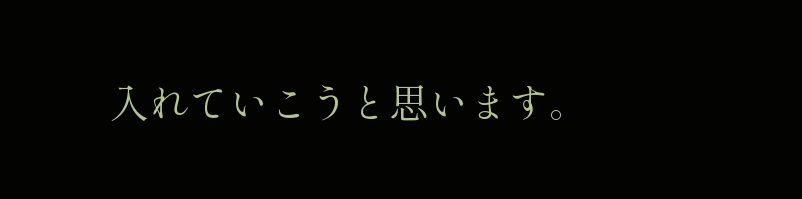入れていこうと思います。